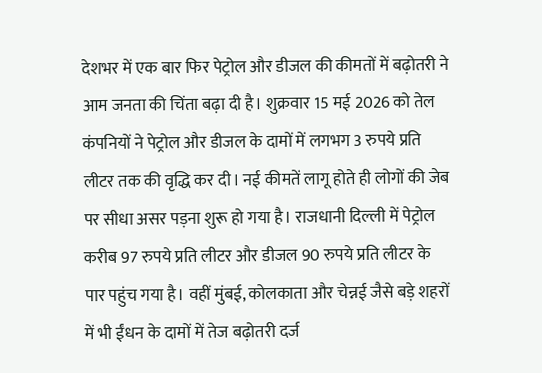देशभर में एक बार फिर पेट्रोल और डीजल की कीमतों में बढ़ोतरी ने आम जनता की चिंता बढ़ा दी है। शुक्रवार 15 मई 2026 को तेल कंपनियों ने पेट्रोल और डीजल के दामों में लगभग 3 रुपये प्रति लीटर तक की वृद्धि कर दी। नई कीमतें लागू होते ही लोगों की जेब पर सीधा असर पड़ना शुरू हो गया है। राजधानी दिल्ली में पेट्रोल करीब 97 रुपये प्रति लीटर और डीजल 90 रुपये प्रति लीटर के पार पहुंच गया है। वहीं मुंबई, कोलकाता और चेन्नई जैसे बड़े शहरों में भी ईंधन के दामों में तेज बढ़ोतरी दर्ज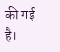की गई है।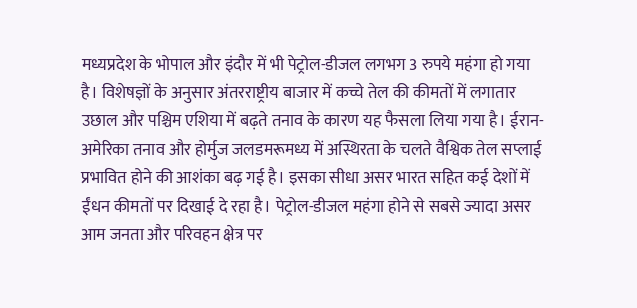मध्यप्रदेश के भोपाल और इंदौर में भी पेट्रोल-डीजल लगभग 3 रुपये महंगा हो गया है। विशेषज्ञों के अनुसार अंतरराष्ट्रीय बाजार में कच्चे तेल की कीमतों में लगातार उछाल और पश्चिम एशिया में बढ़ते तनाव के कारण यह फैसला लिया गया है। ईरान-अमेरिका तनाव और होर्मुज जलडमरूमध्य में अस्थिरता के चलते वैश्विक तेल सप्लाई प्रभावित होने की आशंका बढ़ गई है। इसका सीधा असर भारत सहित कई देशों में ईंधन कीमतों पर दिखाई दे रहा है। पेट्रोल-डीजल महंगा होने से सबसे ज्यादा असर आम जनता और परिवहन क्षेत्र पर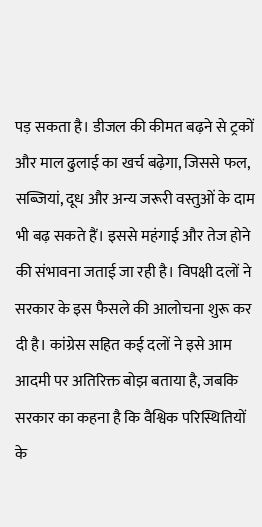पड़ सकता है। डीजल की कीमत बढ़ने से ट्रकों और माल ढुलाई का खर्च बढ़ेगा, जिससे फल, सब्जियां, दूध और अन्य जरूरी वस्तुओं के दाम भी बढ़ सकते हैं। इससे महंगाई और तेज होने की संभावना जताई जा रही है। विपक्षी दलों ने सरकार के इस फैसले की आलोचना शुरू कर दी है। कांग्रेस सहित कई दलों ने इसे आम आदमी पर अतिरिक्त बोझ बताया है, जबकि सरकार का कहना है कि वैश्विक परिस्थितियों के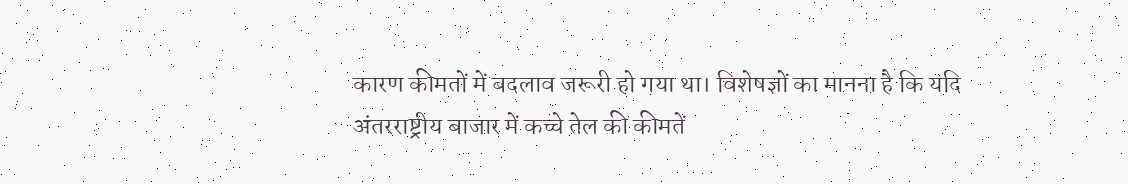कारण कीमतों में बदलाव जरूरी हो गया था। विशेषज्ञों का मानना है कि यदि अंतरराष्ट्रीय बाजार में कच्चे तेल की कीमतें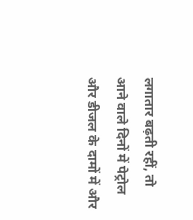लगातार बढ़ती रहीं, तो आने वाले दिनों में पेट्रोल और डीजल के दामों में और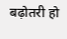बढ़ोतरी हो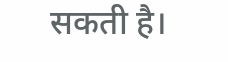सकती है।